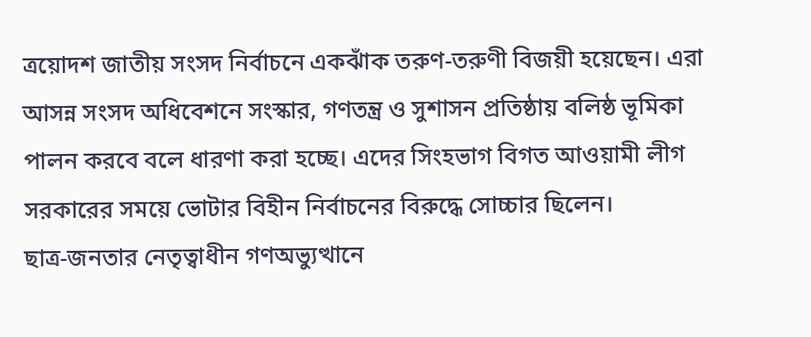ত্রয়োদশ জাতীয় সংসদ নির্বাচনে একঝাঁক তরুণ-তরুণী বিজয়ী হয়েছেন। এরা আসন্ন সংসদ অধিবেশনে সংস্কার, গণতন্ত্র ও সুশাসন প্রতিষ্ঠায় বলিষ্ঠ ভূমিকা পালন করবে বলে ধারণা করা হচ্ছে। এদের সিংহভাগ বিগত আওয়ামী লীগ সরকারের সময়ে ভোটার বিহীন নির্বাচনের বিরুদ্ধে সোচ্চার ছিলেন।
ছাত্র-জনতার নেতৃত্বাধীন গণঅভ্যুত্থানে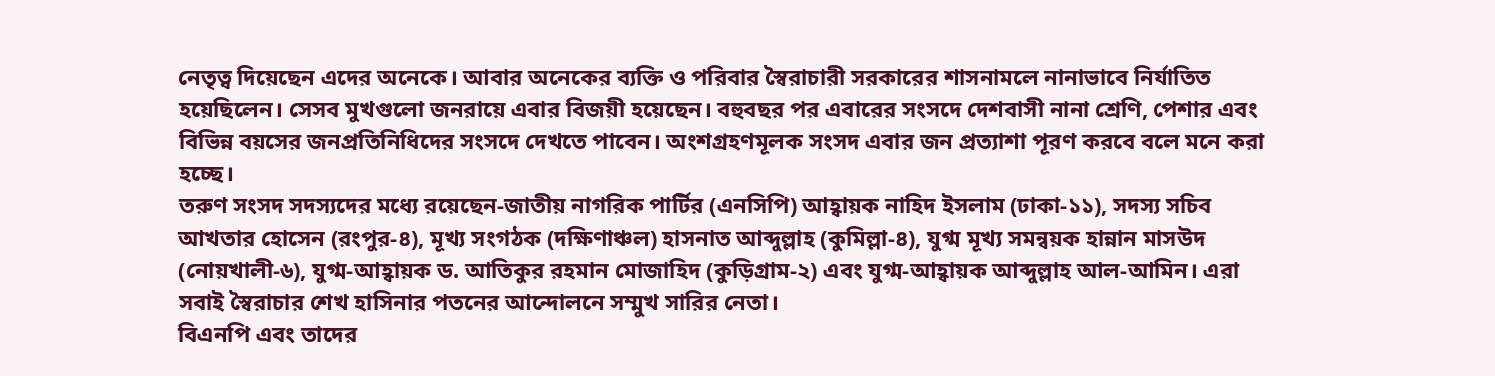নেতৃত্ব দিয়েছেন এদের অনেকে। আবার অনেকের ব্যক্তি ও পরিবার স্বৈরাচারী সরকারের শাসনামলে নানাভাবে নির্যাতিত হয়েছিলেন। সেসব মুখগুলো জনরায়ে এবার বিজয়ী হয়েছেন। বহুবছর পর এবারের সংসদে দেশবাসী নানা শ্রেণি, পেশার এবং বিভিন্ন বয়সের জনপ্রতিনিধিদের সংসদে দেখতে পাবেন। অংশগ্রহণমূলক সংসদ এবার জন প্রত্যাশা পূরণ করবে বলে মনে করা হচ্ছে।
তরুণ সংসদ সদস্যদের মধ্যে রয়েছেন-জাতীয় নাগরিক পার্টির (এনসিপি) আহ্বায়ক নাহিদ ইসলাম (ঢাকা-১১), সদস্য সচিব আখতার হোসেন (রংপুর-৪), মূখ্য সংগঠক (দক্ষিণাঞ্চল) হাসনাত আব্দুল্লাহ (কুমিল্লা-৪), যুগ্ম মূখ্য সমন্বয়ক হান্নান মাসউদ (নোয়খালী-৬), যুগ্ম-আহ্বায়ক ড. আতিকুর রহমান মোজাহিদ (কুড়িগ্রাম-২) এবং যুগ্ম-আহ্বায়ক আব্দুল্লাহ আল-আমিন। এরা সবাই স্বৈরাচার শেখ হাসিনার পতনের আন্দোলনে সম্মুখ সারির নেতা।
বিএনপি এবং তাদের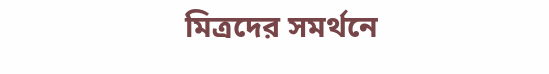মিত্রদের সমর্থনে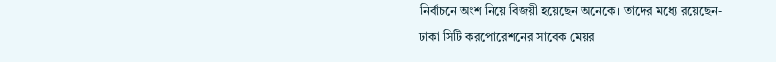নির্বাচনে অংশ নিয়ে বিজয়ী হয়েছেন অনেকে। তাদের মধ্যে রয়েছেন-ঢাকা সিটি করপোরেশনের সাবেক মেয়র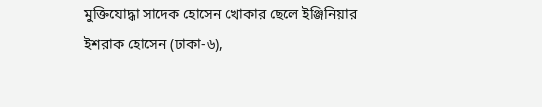মুক্তিযোদ্ধা সাদেক হোসেন খোকার ছেলে ইঞ্জিনিয়ার ইশরাক হোসেন (ঢাকা-৬),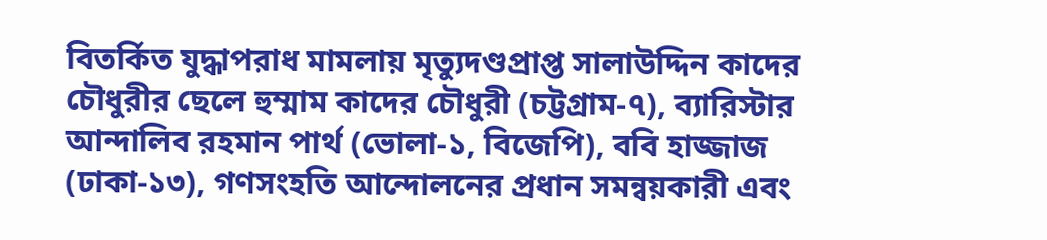বিতর্কিত যুদ্ধাপরাধ মামলায় মৃত্যুদণ্ডপ্রাপ্ত সালাউদ্দিন কাদের চৌধুরীর ছেলে হুম্মাম কাদের চৌধুরী (চট্টগ্রাম-৭), ব্যারিস্টার আন্দালিব রহমান পার্থ (ভোলা-১, বিজেপি), ববি হাজ্জাজ (ঢাকা-১৩), গণসংহতি আন্দোলনের প্রধান সমন্বয়কারী এবং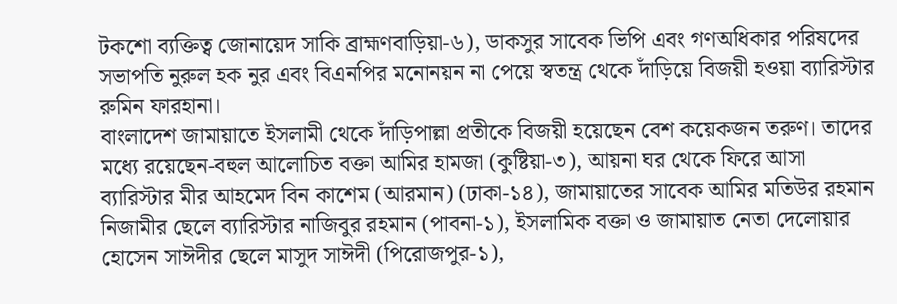টকশো ব্যক্তিত্ব জোনায়েদ সাকি ব্রাহ্মণবাড়িয়া-৬), ডাকসুর সাবেক ভিপি এবং গণঅধিকার পরিষদের সভাপতি নুরুল হক নুর এবং বিএনপির মনোনয়ন না পেয়ে স্বতন্ত্র থেকে দাঁড়িয়ে বিজয়ী হওয়া ব্যারিস্টার রুমিন ফারহানা।
বাংলাদেশ জামায়াতে ইসলামী থেকে দাঁড়িপাল্লা প্রতীকে বিজয়ী হয়েছেন বেশ কয়েকজন তরুণ। তাদের মধ্যে রয়েছেন-বহুল আলোচিত বক্তা আমির হামজা (কুষ্টিয়া-৩), আয়না ঘর থেকে ফিরে আসা ব্যারিস্টার মীর আহমেদ বিন কাশেম (আরমান) (ঢাকা-১৪), জামায়াতের সাবেক আমির মতিউর রহমান নিজামীর ছেলে ব্যারিস্টার নাজিবুর রহমান (পাবনা-১), ইসলামিক বক্তা ও জামায়াত নেতা দেলোয়ার হোসেন সাঈদীর ছেলে মাসুদ সাঈদী (পিরোজপুর-১),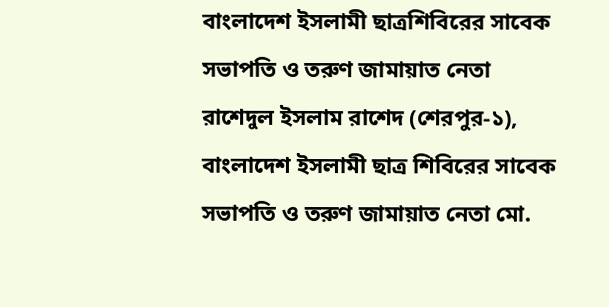বাংলাদেশ ইসলামী ছাত্রশিবিরের সাবেক সভাপতি ও তরুণ জামায়াত নেতা রাশেদুল ইসলাম রাশেদ (শেরপুর-১), বাংলাদেশ ইসলামী ছাত্র শিবিরের সাবেক সভাপতি ও তরুণ জামায়াত নেতা মো.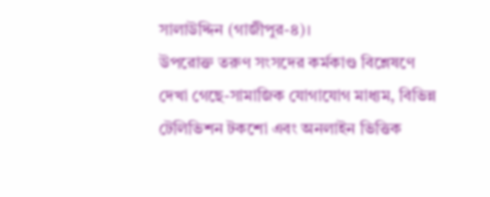সালাউদ্দিন (গাজীপুর-৪)।
উপরোক্ত তরুণ সংসদের কর্মকাণ্ড বিশ্লেষণে দেখা গেছে-সামাজিক যোগাযোগ মাধ্যম, বিভিন্ন টেলিভিশন টকশো এবং অনলাইন ভিত্তিক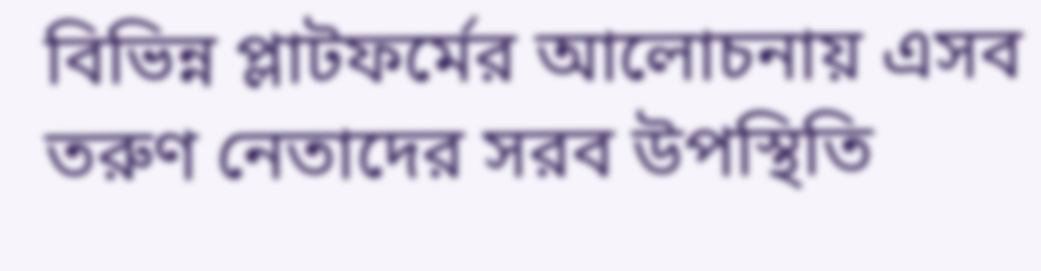বিভিন্ন প্লাটফর্মের আলোচনায় এসব তরুণ নেতাদের সরব উপস্থিতি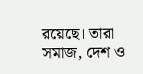রয়েছে। তারা সমাজ, দেশ ও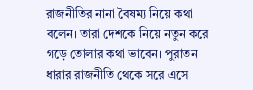রাজনীতির নানা বৈষম্য নিয়ে কথা বলেন। তারা দেশকে নিয়ে নতুন করে গড়ে তোলার কথা ভাবেন। পুরাতন ধারার রাজনীতি থেকে সরে এসে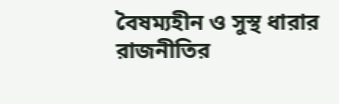বৈষম্যহীন ও সুস্থ ধারার রাজনীতির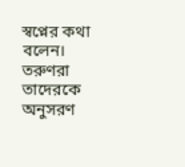স্বপ্নের কথা বলেন। তরুণরা তাদেরকে অনুসরণ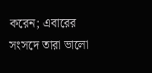করেন; এবারের সংসদে তারা ভালো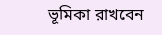ভূমিকা রাখবেন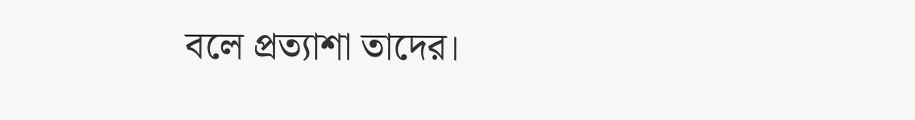বলে প্রত্যাশা তাদের।